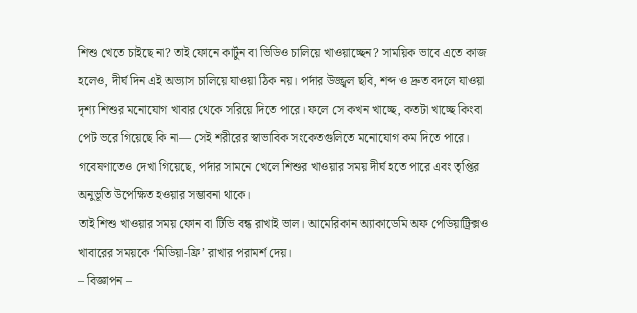শিশু খেতে চাইছে না? তাই ফোনে কার্টুন বা ভিডিও চালিয়ে খাওয়াচ্ছেন? সাময়িক ভাবে এতে কাজ হলেও, দীর্ঘ দিন এই অভ্যাস চালিয়ে যাওয়া ঠিক নয়। পর্দার উজ্জ্বল ছবি, শব্দ ও দ্রুত বদলে যাওয়া দৃশ্য শিশুর মনোযোগ খাবার থেকে সরিয়ে দিতে পারে। ফলে সে কখন খাচ্ছে, কতটা খাচ্ছে কিংবা পেট ভরে গিয়েছে কি না— সেই শরীরের স্বাভাবিক সংকেতগুলিতে মনোযোগ কম দিতে পারে। গবেষণাতেও দেখা গিয়েছে, পর্দার সামনে খেলে শিশুর খাওয়ার সময় দীর্ঘ হতে পারে এবং তৃপ্তির অনুভূতি উপেক্ষিত হওয়ার সম্ভাবনা থাকে।
তাই শিশু খাওয়ার সময় ফোন বা টিভি বন্ধ রাখাই ভাল। আমেরিকান অ্যাকাডেমি অফ পেডিয়াট্রিক্সও খাবারের সময়কে ‘মিডিয়া-ফ্রি’ রাখার পরামর্শ দেয়।
– বিজ্ঞাপন –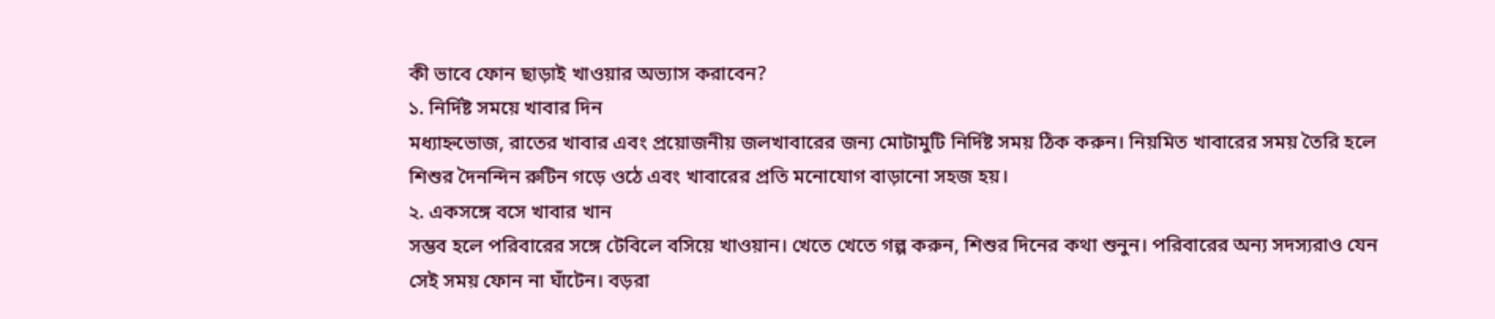কী ভাবে ফোন ছাড়াই খাওয়ার অভ্যাস করাবেন?
১. নির্দিষ্ট সময়ে খাবার দিন
মধ্যাহ্নভোজ, রাতের খাবার এবং প্রয়োজনীয় জলখাবারের জন্য মোটামুটি নির্দিষ্ট সময় ঠিক করুন। নিয়মিত খাবারের সময় তৈরি হলে শিশুর দৈনন্দিন রুটিন গড়ে ওঠে এবং খাবারের প্রতি মনোযোগ বাড়ানো সহজ হয়।
২. একসঙ্গে বসে খাবার খান
সম্ভব হলে পরিবারের সঙ্গে টেবিলে বসিয়ে খাওয়ান। খেতে খেতে গল্প করুন, শিশুর দিনের কথা শুনুন। পরিবারের অন্য সদস্যরাও যেন সেই সময় ফোন না ঘাঁটেন। বড়রা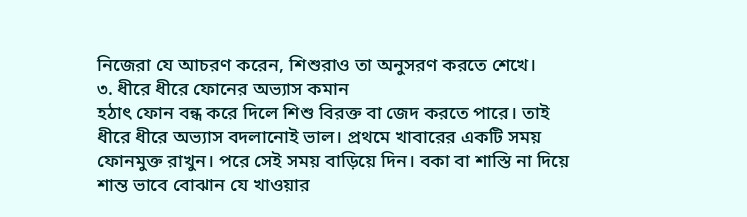নিজেরা যে আচরণ করেন, শিশুরাও তা অনুসরণ করতে শেখে।
৩. ধীরে ধীরে ফোনের অভ্যাস কমান
হঠাৎ ফোন বন্ধ করে দিলে শিশু বিরক্ত বা জেদ করতে পারে। তাই ধীরে ধীরে অভ্যাস বদলানোই ভাল। প্রথমে খাবারের একটি সময় ফোনমুক্ত রাখুন। পরে সেই সময় বাড়িয়ে দিন। বকা বা শাস্তি না দিয়ে শান্ত ভাবে বোঝান যে খাওয়ার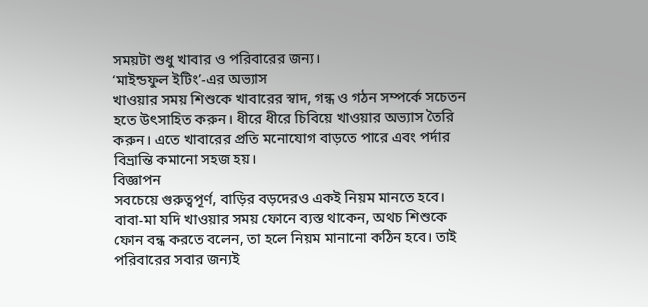সময়টা শুধু খাবার ও পরিবারের জন্য।
‘মাইন্ডফুল ইটিং’-এর অভ্যাস
খাওয়ার সময় শিশুকে খাবারের স্বাদ, গন্ধ ও গঠন সম্পর্কে সচেতন হতে উৎসাহিত করুন। ধীরে ধীরে চিবিয়ে খাওয়ার অভ্যাস তৈরি করুন। এতে খাবারের প্রতি মনোযোগ বাড়তে পারে এবং পর্দার বিভ্রান্তি কমানো সহজ হয়।
বিজ্ঞাপন
সবচেয়ে গুরুত্বপূর্ণ, বাড়ির বড়দেরও একই নিয়ম মানতে হবে। বাবা-মা যদি খাওয়ার সময় ফোনে ব্যস্ত থাকেন, অথচ শিশুকে ফোন বন্ধ করতে বলেন, তা হলে নিয়ম মানানো কঠিন হবে। তাই পরিবারের সবার জন্যই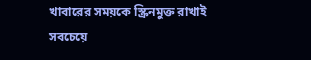খাবারের সময়কে স্ক্রিনমুক্ত রাখাই সবচেয়ে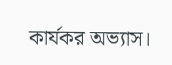কার্যকর অভ্যাস।